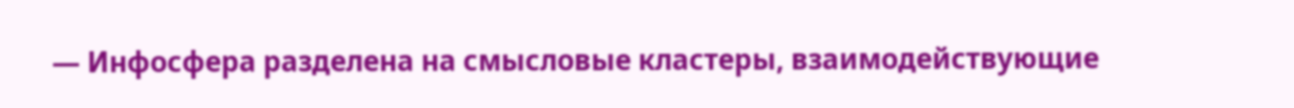— Инфосфера разделена на смысловые кластеры, взаимодействующие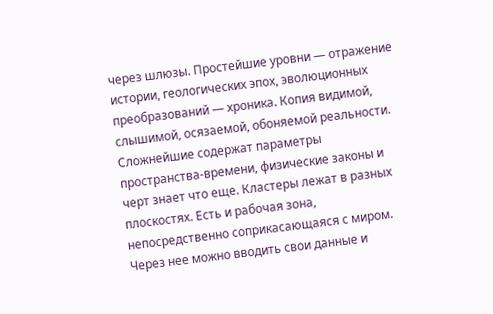через шлюзы. Простейшие уровни — отражение истории, геологических эпох, эволюционных преобразований — хроника. Копия видимой, слышимой, осязаемой, обоняемой реальности. Сложнейшие содержат параметры пространства-времени, физические законы и черт знает что еще. Кластеры лежат в разных плоскостях. Есть и рабочая зона, непосредственно соприкасающаяся с миром. Через нее можно вводить свои данные и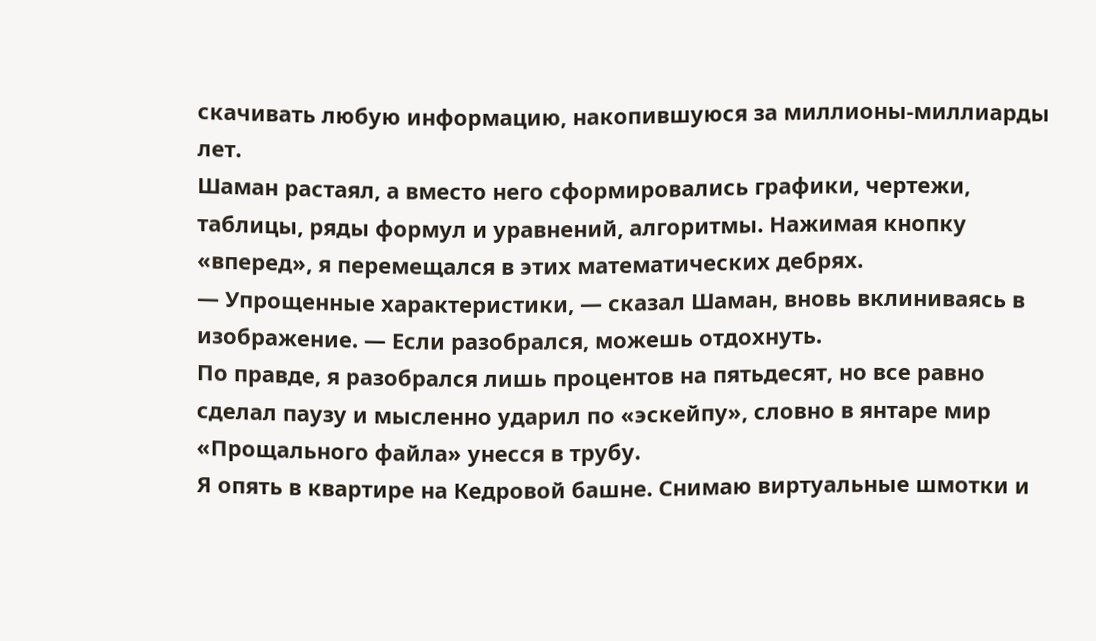скачивать любую информацию, накопившуюся за миллионы-миллиарды лет.
Шаман растаял, а вместо него сформировались графики, чертежи, таблицы, ряды формул и уравнений, алгоритмы. Нажимая кнопку «вперед», я перемещался в этих математических дебрях.
— Упрощенные характеристики, — сказал Шаман, вновь вклиниваясь в изображение. — Если разобрался, можешь отдохнуть.
По правде, я разобрался лишь процентов на пятьдесят, но все равно сделал паузу и мысленно ударил по «эскейпу», словно в янтаре мир «Прощального файла» унесся в трубу.
Я опять в квартире на Кедровой башне. Снимаю виртуальные шмотки и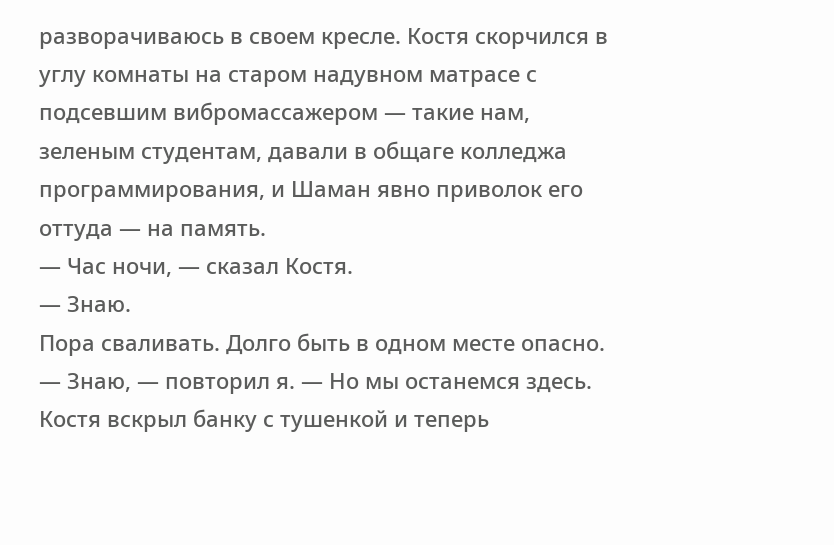разворачиваюсь в своем кресле. Костя скорчился в углу комнаты на старом надувном матрасе с подсевшим вибромассажером — такие нам, зеленым студентам, давали в общаге колледжа программирования, и Шаман явно приволок его оттуда — на память.
— Час ночи, — сказал Костя.
— Знаю.
Пора сваливать. Долго быть в одном месте опасно.
— Знаю, — повторил я. — Но мы останемся здесь.
Костя вскрыл банку с тушенкой и теперь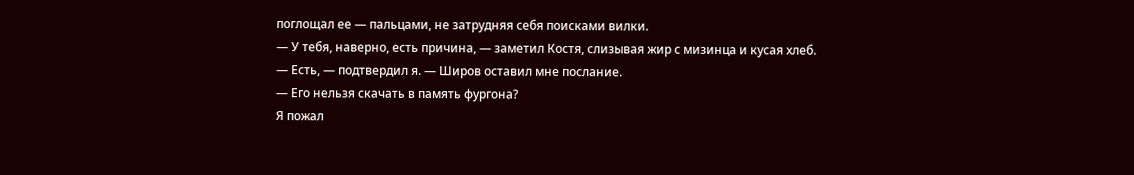поглощал ее — пальцами, не затрудняя себя поисками вилки.
— У тебя, наверно, есть причина, — заметил Костя, слизывая жир с мизинца и кусая хлеб.
— Есть, — подтвердил я. — Широв оставил мне послание.
— Его нельзя скачать в память фургона?
Я пожал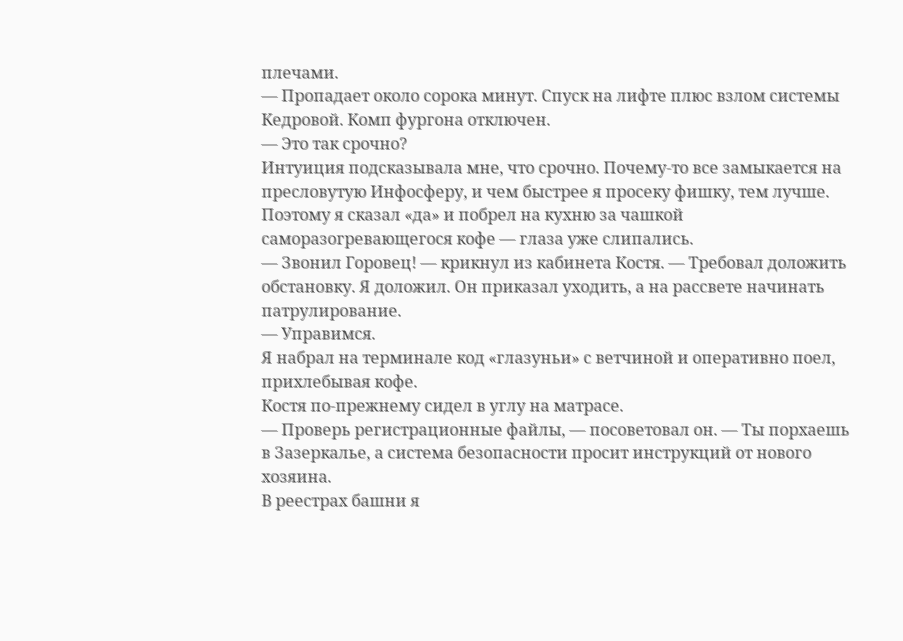плечами.
— Пропадает около сорока минут. Спуск на лифте плюс взлом системы Кедровой. Комп фургона отключен.
— Это так срочно?
Интуиция подсказывала мне, что срочно. Почему-то все замыкается на пресловутую Инфосферу, и чем быстрее я просеку фишку, тем лучше. Поэтому я сказал «да» и побрел на кухню за чашкой саморазогревающегося кофе — глаза уже слипались.
— Звонил Горовец! — крикнул из кабинета Костя. — Требовал доложить обстановку. Я доложил. Он приказал уходить, а на рассвете начинать патрулирование.
— Управимся.
Я набрал на терминале код «глазуньи» с ветчиной и оперативно поел, прихлебывая кофе.
Костя по-прежнему сидел в углу на матрасе.
— Проверь регистрационные файлы, — посоветовал он. — Ты порхаешь в Зазеркалье, а система безопасности просит инструкций от нового хозяина.
В реестрах башни я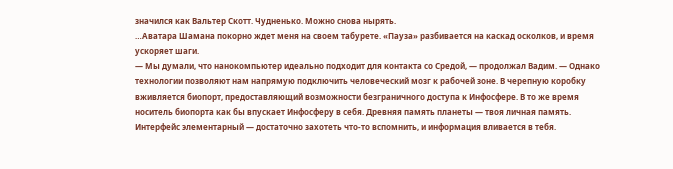значился как Вальтер Скотт. Чудненько. Можно снова нырять.
…Аватара Шамана покорно ждет меня на своем табурете. «Пауза» разбивается на каскад осколков, и время ускоряет шаги.
— Мы думали, что нанокомпьютер идеально подходит для контакта со Средой, — продолжал Вадим. — Однако технологии позволяют нам напрямую подключить человеческий мозг к рабочей зоне. В черепную коробку вживляется биопорт, предоставляющий возможности безграничного доступа к Инфосфере. В то же время носитель биопорта как бы впускает Инфосферу в себя. Древняя память планеты — твоя личная память. Интерфейс элементарный — достаточно захотеть что-то вспомнить, и информация вливается в тебя.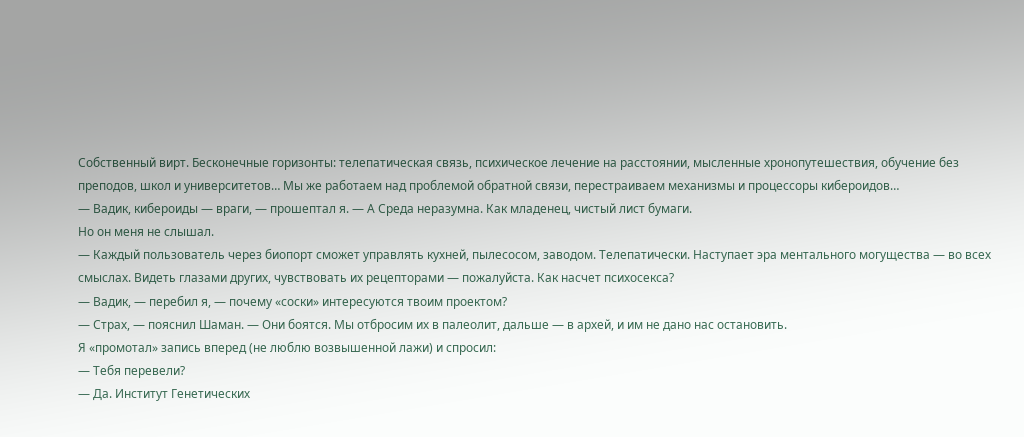Собственный вирт. Бесконечные горизонты: телепатическая связь, психическое лечение на расстоянии, мысленные хронопутешествия, обучение без преподов, школ и университетов… Мы же работаем над проблемой обратной связи, перестраиваем механизмы и процессоры кибероидов…
— Вадик, кибероиды — враги, — прошептал я. — А Среда неразумна. Как младенец, чистый лист бумаги.
Но он меня не слышал.
— Каждый пользователь через биопорт сможет управлять кухней, пылесосом, заводом. Телепатически. Наступает эра ментального могущества — во всех смыслах. Видеть глазами других, чувствовать их рецепторами — пожалуйста. Как насчет психосекса?
— Вадик, — перебил я, — почему «соски» интересуются твоим проектом?
— Страх, — пояснил Шаман. — Они боятся. Мы отбросим их в палеолит, дальше — в архей, и им не дано нас остановить.
Я «промотал» запись вперед (не люблю возвышенной лажи) и спросил:
— Тебя перевели?
— Да. Институт Генетических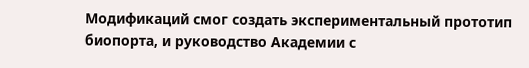Модификаций смог создать экспериментальный прототип биопорта, и руководство Академии с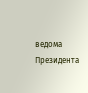ведома Президента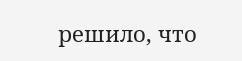решило, что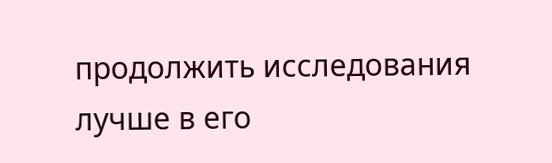продолжить исследования лучше в его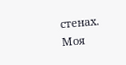стенах. Моя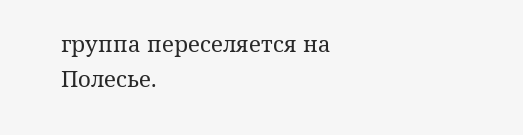группа переселяется на Полесье.